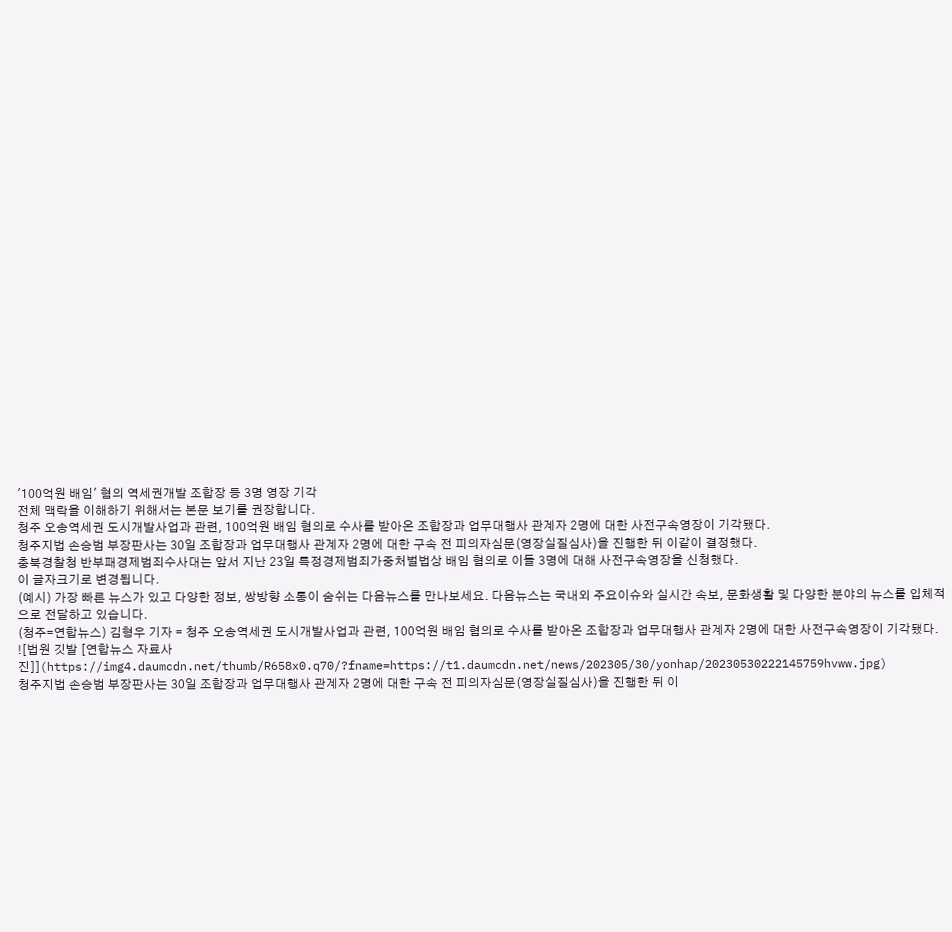'100억원 배임' 혐의 역세권개발 조합장 등 3명 영장 기각
전체 맥락을 이해하기 위해서는 본문 보기를 권장합니다.
청주 오송역세권 도시개발사업과 관련, 100억원 배임 혐의로 수사를 받아온 조합장과 업무대행사 관계자 2명에 대한 사전구속영장이 기각됐다.
청주지법 손승범 부장판사는 30일 조합장과 업무대행사 관계자 2명에 대한 구속 전 피의자심문(영장실질심사)을 진행한 뒤 이같이 결정했다.
충북경찰청 반부패경제범죄수사대는 앞서 지난 23일 특정경제범죄가중처벌법상 배임 혐의로 이들 3명에 대해 사전구속영장을 신청했다.
이 글자크기로 변경됩니다.
(예시) 가장 빠른 뉴스가 있고 다양한 정보, 쌍방향 소통이 숨쉬는 다음뉴스를 만나보세요. 다음뉴스는 국내외 주요이슈와 실시간 속보, 문화생활 및 다양한 분야의 뉴스를 입체적으로 전달하고 있습니다.
(청주=연합뉴스) 김형우 기자 = 청주 오송역세권 도시개발사업과 관련, 100억원 배임 혐의로 수사를 받아온 조합장과 업무대행사 관계자 2명에 대한 사전구속영장이 기각됐다.
![법원 깃발 [연합뉴스 자료사진]](https://img4.daumcdn.net/thumb/R658x0.q70/?fname=https://t1.daumcdn.net/news/202305/30/yonhap/20230530222145759hvww.jpg)
청주지법 손승범 부장판사는 30일 조합장과 업무대행사 관계자 2명에 대한 구속 전 피의자심문(영장실질심사)을 진행한 뒤 이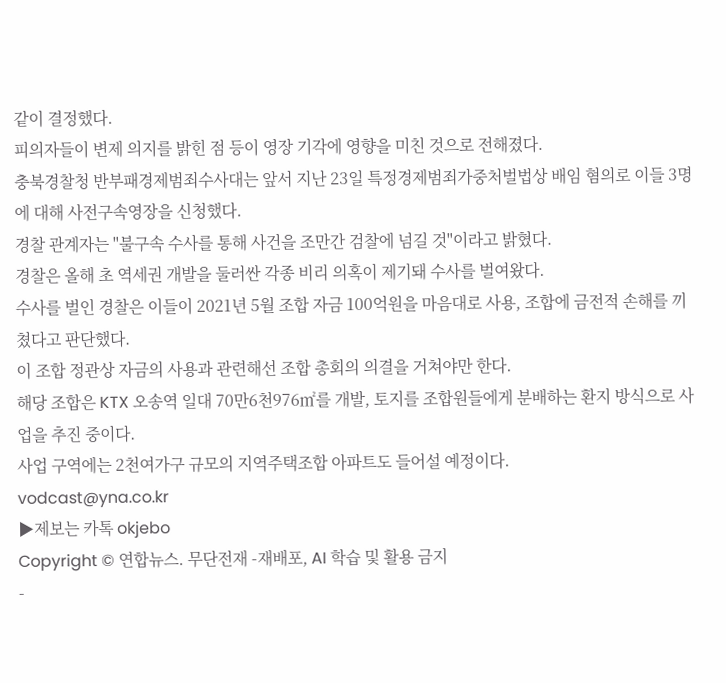같이 결정했다.
피의자들이 변제 의지를 밝힌 점 등이 영장 기각에 영향을 미친 것으로 전해졌다.
충북경찰청 반부패경제범죄수사대는 앞서 지난 23일 특정경제범죄가중처벌법상 배임 혐의로 이들 3명에 대해 사전구속영장을 신청했다.
경찰 관계자는 "불구속 수사를 통해 사건을 조만간 검찰에 넘길 것"이라고 밝혔다.
경찰은 올해 초 역세권 개발을 둘러싼 각종 비리 의혹이 제기돼 수사를 벌여왔다.
수사를 벌인 경찰은 이들이 2021년 5월 조합 자금 100억원을 마음대로 사용, 조합에 금전적 손해를 끼쳤다고 판단했다.
이 조합 정관상 자금의 사용과 관련해선 조합 총회의 의결을 거쳐야만 한다.
해당 조합은 KTX 오송역 일대 70만6천976㎡를 개발, 토지를 조합원들에게 분배하는 환지 방식으로 사업을 추진 중이다.
사업 구역에는 2천여가구 규모의 지역주택조합 아파트도 들어설 예정이다.
vodcast@yna.co.kr
▶제보는 카톡 okjebo
Copyright © 연합뉴스. 무단전재 -재배포, AI 학습 및 활용 금지
-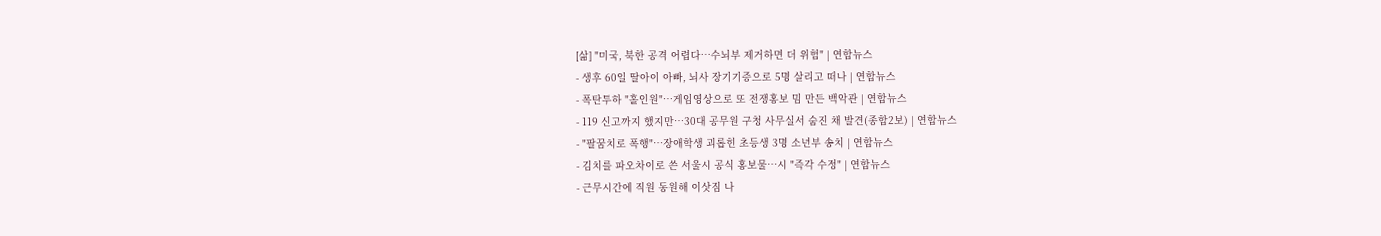[삶] "미국, 북한 공격 어렵다…수뇌부 제거하면 더 위험" | 연합뉴스
- 생후 60일 딸아이 아빠, 뇌사 장기기증으로 5명 살리고 떠나 | 연합뉴스
- 폭탄투하 "홀인원"…게임영상으로 또 전쟁홍보 밈 만든 백악관 | 연합뉴스
- 119 신고까지 했지만…30대 공무원 구청 사무실서 숨진 채 발견(종합2보) | 연합뉴스
- "팔꿈치로 폭행"…장애학생 괴롭힌 초등생 3명 소년부 송치 | 연합뉴스
- 김치를 파오차이로 쓴 서울시 공식 홍보물…시 "즉각 수정" | 연합뉴스
- 근무시간에 직원 동원해 이삿짐 나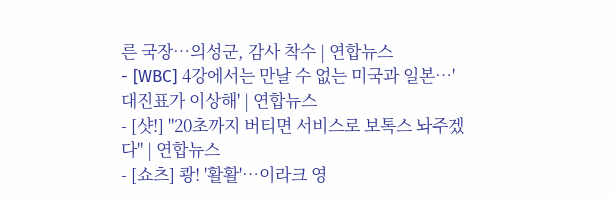른 국장…의성군, 감사 착수 | 연합뉴스
- [WBC] 4강에서는 만날 수 없는 미국과 일본…'대진표가 이상해' | 연합뉴스
- [샷!] "20초까지 버티면 서비스로 보톡스 놔주겠다" | 연합뉴스
- [쇼츠] 쾅! '활활'…이라크 영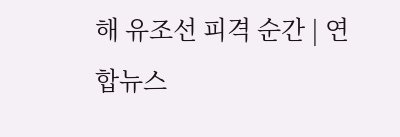해 유조선 피격 순간 | 연합뉴스